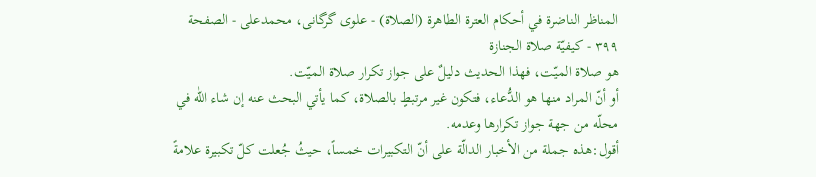المناظر الناضرة في أحکام العترة الطاهرة (الصلاة) - علوی گرگانی، محمدعلی - الصفحة ٣٩٩ - كيفيّة صلاة الجنازة
هو صلاة الميّت، فهذا الحديث دليلٌ على جواز تكرار صلاة الميّت.
أو أنّ المراد منها هو الدُّعاء، فتكون غير مرتبطٍ بالصلاة، كما يأتي البحث عنه إن شاء اللّٰه في محلّه من جهة جواز تكرارها وعدمه.
أقول:هذه جملة من الأخبار الدالّة على أنّ التكبيرات خمساً، حيثُ جُعلت كلّ تكبيرة علامةً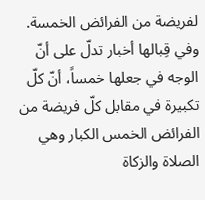لفريضة من الفرائض الخمسة.
وفي قِبالها أخبار تدلّ على أنّ الوجه في جعلها خمساً، أنّ كلّ تكبيرة في مقابل كلّ فريضة من الفرائض الخمس الكبار وهي الصلاة والزكاة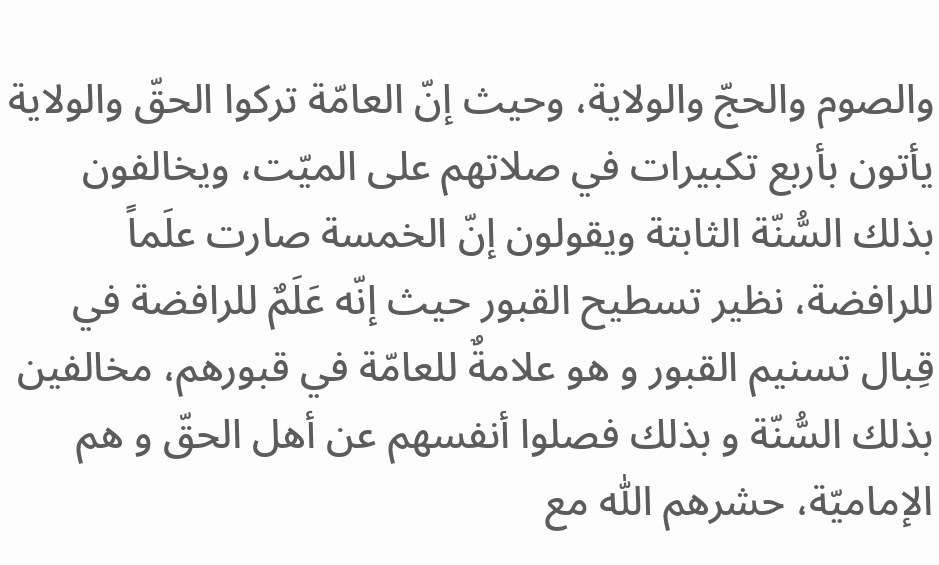والصوم والحجّ والولاية، وحيث إنّ العامّة تركوا الحقّ والولاية يأتون بأربع تكبيرات في صلاتهم على الميّت، ويخالفون بذلك السُّنّة الثابتة ويقولون إنّ الخمسة صارت علَماً للرافضة، نظير تسطيح القبور حيث إنّه عَلَمٌ للرافضة في قِبال تسنيم القبور و هو علامةٌ للعامّة في قبورهم، مخالفين بذلك السُّنّة و بذلك فصلوا أنفسهم عن أهل الحقّ و هم الإماميّة، حشرهم اللّٰه مع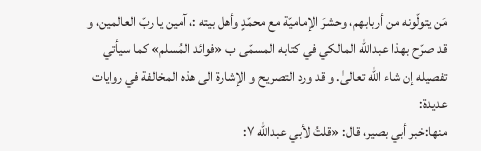مَن يتولّونه من أربابهم، وحشرَ الإماميّة مع محمّدٍ وأهل بيته :، آمين يا ربّ العالمين، و قد صرّح بهذا عبداللّٰه المالكي في كتابه المسمّى ب «فوائد المُسلم» كما سيأتي تفصيله إن شاء اللّٰه تعالىٰ. و قد ورد التصريح و الإشارة الى هذه المخالفة في روايات عديدة:
منها:خبر أبي بصير، قال: «قلتُ لأبي عبداللّٰه ٧: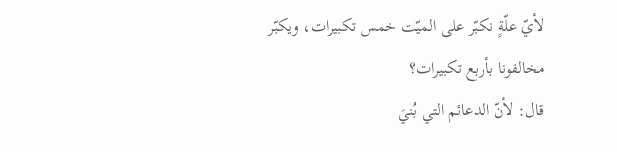لأيّ علّةٍ نكبّر على الميّت خمس تكبيرات، ويكبّر مخالفونا بأربع تكبيرات؟
قال: لأنّ الدعائم التي بُنيَ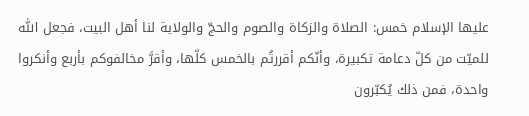عليها الإسلام خمس: الصلاة والزكاة والصوم والحجّ والولاية لنا أهل البيت، فجعل اللّٰه للميّت من كلّ دعامة تكبيرة، وأنّكم أقررتُم بالخمس كلّها، وأقرَّ مخالفوكم بأربع وأنكروا واحدة، فمن ذلك يُكبّرون